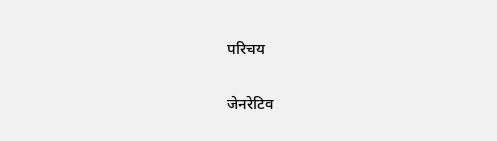परिचय

जेनरेटिव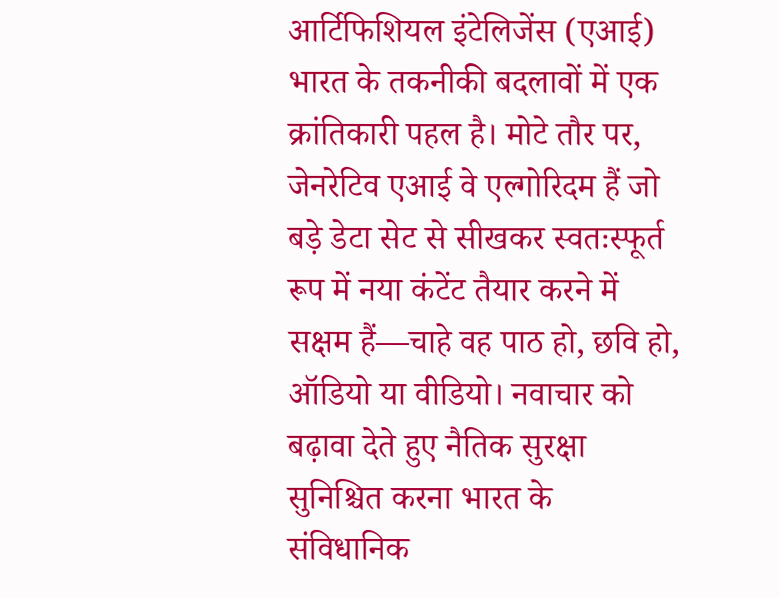आर्टिफिशियल इंटेलिजेंस (एआई) भारत के तकनीकी बदलावों में एक क्रांतिकारी पहल है। मोटे तौर पर, जेनरेटिव एआई वे एल्गोरिदम हैं जो बड़े डेटा सेट से सीखकर स्वतःस्फूर्त रूप में नया कंटेंट तैयार करने में सक्षम हैं—चाहे वह पाठ हो, छवि हो, ऑडियो या वीडियो। नवाचार को बढ़ावा देते हुए नैतिक सुरक्षा सुनिश्चित करना भारत के संविधानिक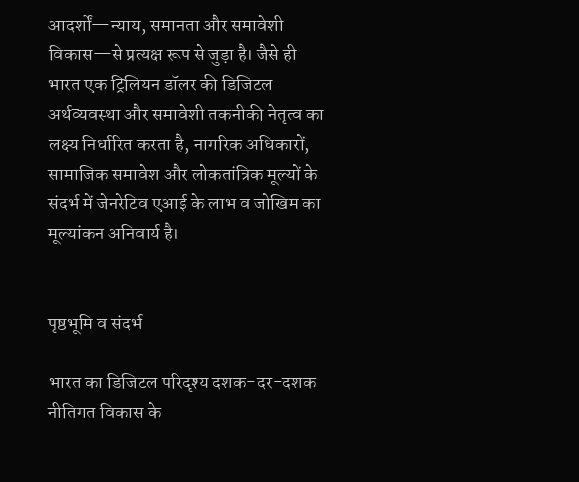आदर्शों—न्याय, समानता और समावेशी विकास—से प्रत्यक्ष रूप से जुड़ा है। जैसे ही भारत एक ट्रिलियन डॉलर की डिजिटल अर्थव्यवस्था और समावेशी तकनीकी नेतृत्व का लक्ष्य निर्धारित करता है, नागरिक अधिकारों, सामाजिक समावेश और लोकतांत्रिक मूल्यों के संदर्भ में जेनरेटिव एआई के लाभ व जोखिम का मूल्यांकन अनिवार्य है।


पृष्ठभूमि व संदर्भ

भारत का डिजिटल परिदृश्य दशक-दर-दशक नीतिगत विकास के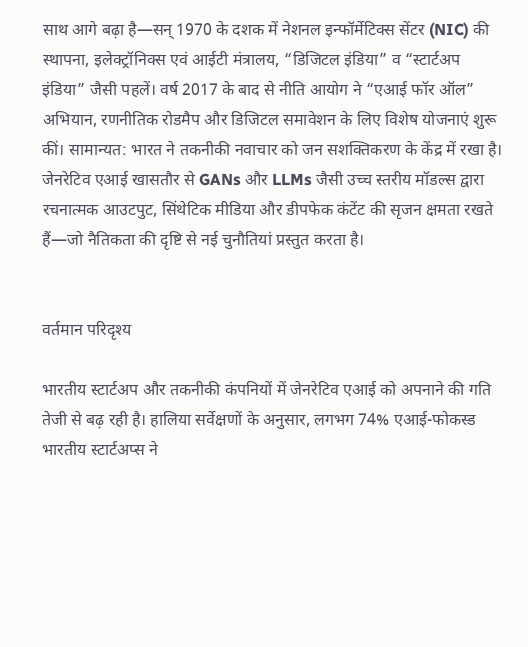साथ आगे बढ़ा है—सन् 1970 के दशक में नेशनल इन्फॉर्मेटिक्स सेंटर (NIC) की स्थापना, इलेक्ट्रॉनिक्स एवं आईटी मंत्रालय, “डिजिटल इंडिया” व “स्टार्टअप इंडिया” जैसी पहलें। वर्ष 2017 के बाद से नीति आयोग ने “एआई फॉर ऑल” अभियान, रणनीतिक रोडमैप और डिजिटल समावेशन के लिए विशेष योजनाएं शुरू कीं। सामान्यत: भारत ने तकनीकी नवाचार को जन सशक्तिकरण के केंद्र में रखा है। जेनरेटिव एआई खासतौर से GANs और LLMs जैसी उच्च स्तरीय मॉडल्स द्वारा रचनात्मक आउटपुट, सिंथेटिक मीडिया और डीपफेक कंटेंट की सृजन क्षमता रखते हैं—जो नैतिकता की दृष्टि से नई चुनौतियां प्रस्तुत करता है।


वर्तमान परिदृश्य

भारतीय स्टार्टअप और तकनीकी कंपनियों में जेनरेटिव एआई को अपनाने की गति तेजी से बढ़ रही है। हालिया सर्वेक्षणों के अनुसार, लगभग 74% एआई-फोकस्ड भारतीय स्टार्टअप्स ने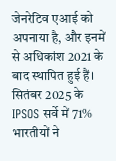जेनरेटिव एआई को अपनाया है, और इनमें से अधिकांश 2021 के बाद स्थापित हुई हैं। सितंबर 2025 के IPSOS सर्वे में 71% भारतीयों ने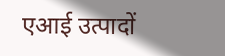एआई उत्पादों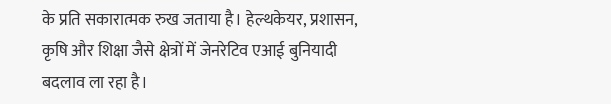के प्रति सकारात्मक रुख जताया है। हेल्थकेयर, प्रशासन, कृषि और शिक्षा जैसे क्षेत्रों में जेनरेटिव एआई बुनियादी बदलाव ला रहा है।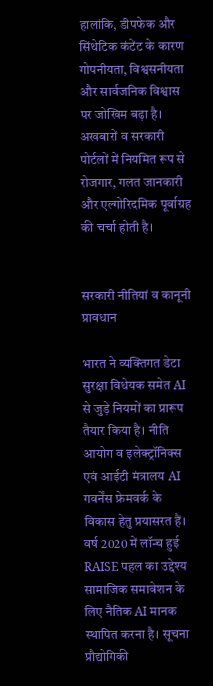हालांकि, डीपफेक और सिंथेटिक कंटेंट के कारण गोपनीयता, विश्वसनीयता और सार्वजनिक विश्वास पर जोखिम बढ़ा है। अखबारों व सरकारी पोर्टलों में नियमित रूप से रोजगार, गलत जानकारी और एल्गोरिदमिक पूर्वाग्रह की चर्चा होती है।


सरकारी नीतियां व कानूनी प्रावधान

भारत ने व्यक्तिगत डेटा सुरक्षा विधेयक समेत AI से जुड़े नियमों का प्रारूप तैयार किया है। नीति आयोग व इलेक्ट्रॉनिक्स एवं आईटी मंत्रालय AI गवर्नेंस फ्रेमवर्क के विकास हेतु प्रयासरत हैं। वर्ष 2020 में लॉन्च हुई RAISE पहल का उद्देश्य सामाजिक समावेशन के लिए नैतिक AI मानक स्थापित करना है। सूचना प्रौद्योगिकी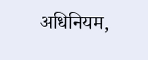अधिनियम,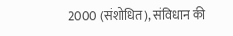2000 (संशोधित), संविधान की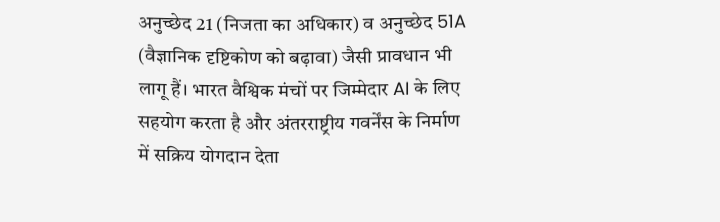अनुच्छेद 21 (निजता का अधिकार) व अनुच्छेद 51A (वैज्ञानिक दृष्टिकोण को बढ़ावा) जैसी प्रावधान भी लागू हैं। भारत वैश्विक मंचों पर जिम्मेदार AI के लिए सहयोग करता है और अंतरराष्ट्रीय गवर्नेंस के निर्माण में सक्रिय योगदान देता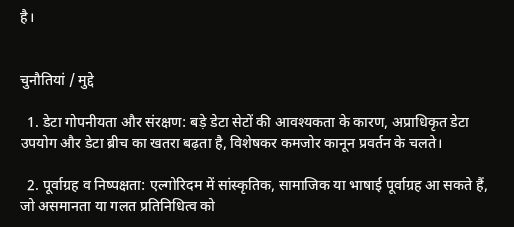है।


चुनौतियां / मुद्दे

  1. डेटा गोपनीयता और संरक्षण: बड़े डेटा सेटों की आवश्यकता के कारण, अप्राधिकृत डेटा उपयोग और डेटा ब्रीच का खतरा बढ़ता है, विशेषकर कमजोर कानून प्रवर्तन के चलते।

  2. पूर्वाग्रह व निष्पक्षता: एल्गोरिदम में सांस्कृतिक, सामाजिक या भाषाई पूर्वाग्रह आ सकते हैं, जो असमानता या गलत प्रतिनिधित्व को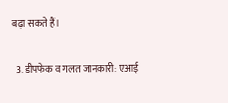बढ़ा सकते हैं।

  3. डीपफेक व गलत जानकारी: एआई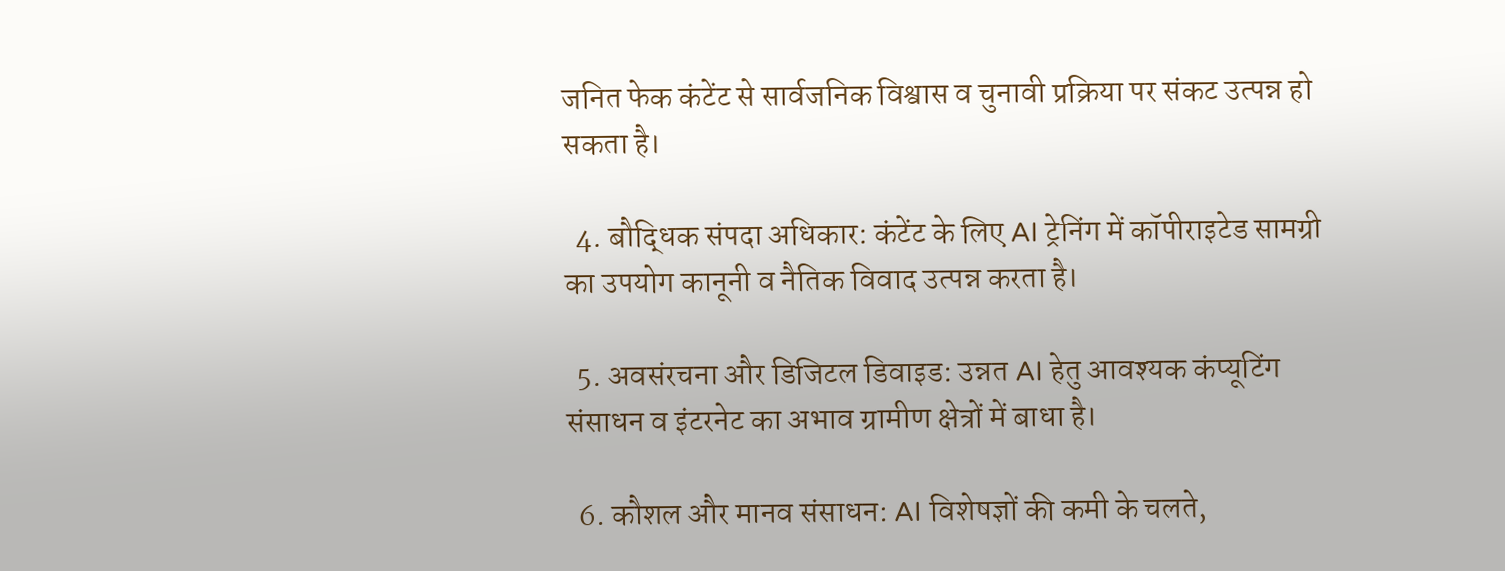जनित फेक कंटेंट से सार्वजनिक विश्वास व चुनावी प्रक्रिया पर संकट उत्पन्न हो सकता है।

  4. बौद्धिक संपदा अधिकार: कंटेंट के लिए AI ट्रेनिंग में कॉपीराइटेड सामग्री का उपयोग कानूनी व नैतिक विवाद उत्पन्न करता है।

  5. अवसंरचना और डिजिटल डिवाइड: उन्नत AI हेतु आवश्यक कंप्यूटिंग संसाधन व इंटरनेट का अभाव ग्रामीण क्षेत्रों में बाधा है।

  6. कौशल और मानव संसाधन: AI विशेषज्ञों की कमी के चलते,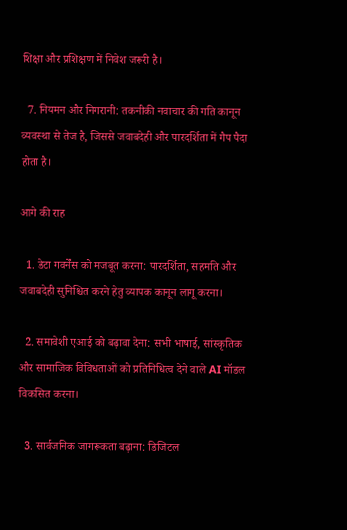शिक्षा और प्रशिक्षण में निवेश जरूरी है।

  7. नियमन और निगरानी: तकनीकी नवाचार की गति कानून व्यवस्था से तेज है, जिससे जवाबदेही और पारदर्शिता में गैप पैदा होता है।

आगे की राह

  1. डेटा गवर्नेंस को मजबूत करना: पारदर्शिता, सहमति और जवाबदेही सुनिश्चित करने हेतु व्यापक कानून लागू करना।

  2. समावेशी एआई को बढ़ावा देना: सभी भाषाई, सांस्कृतिक और सामाजिक विविधताओं को प्रतिनिधित्व देने वाले AI मॉडल विकसित करना।

  3. सार्वजनिक जागरूकता बढ़ाना: डिजिटल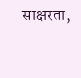साक्षरता,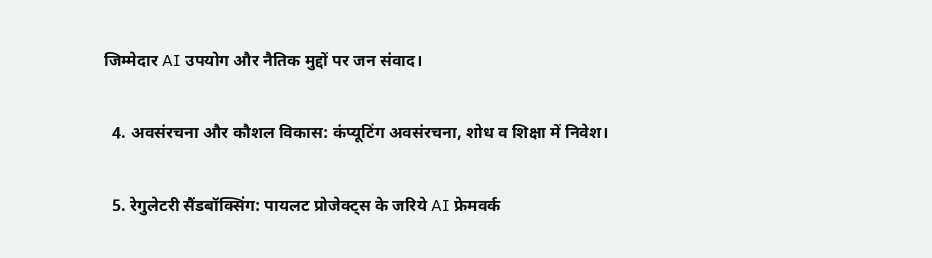जिम्मेदार AI उपयोग और नैतिक मुद्दों पर जन संवाद।

  4. अवसंरचना और कौशल विकास: कंप्यूटिंग अवसंरचना, शोध व शिक्षा में निवेश।

  5. रेगुलेटरी सैंडबॉक्सिंग: पायलट प्रोजेक्ट्स के जरिये AI फ्रेमवर्क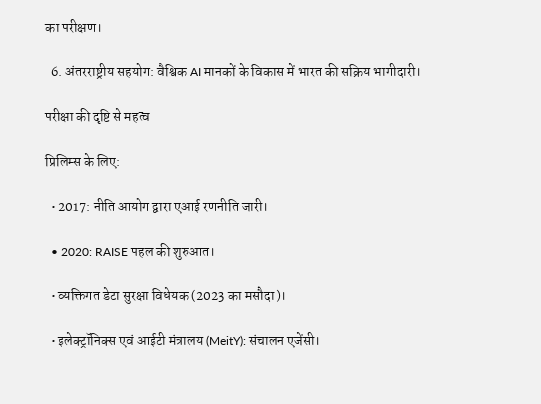का परीक्षण।

  6. अंतरराष्ट्रीय सहयोग: वैश्विक AI मानकों के विकास में भारत की सक्रिय भागीदारी।

परीक्षा की दृष्टि से महत्व

प्रिलिम्स के लिए:

  • 2017: नीति आयोग द्वारा एआई रणनीति जारी।

  • 2020: RAISE पहल की शुरुआत।

  • व्यक्तिगत डेटा सुरक्षा विधेयक (2023 का मसौदा)।

  • इलेक्ट्रॉनिक्स एवं आईटी मंत्रालय (MeitY): संचालन एजेंसी।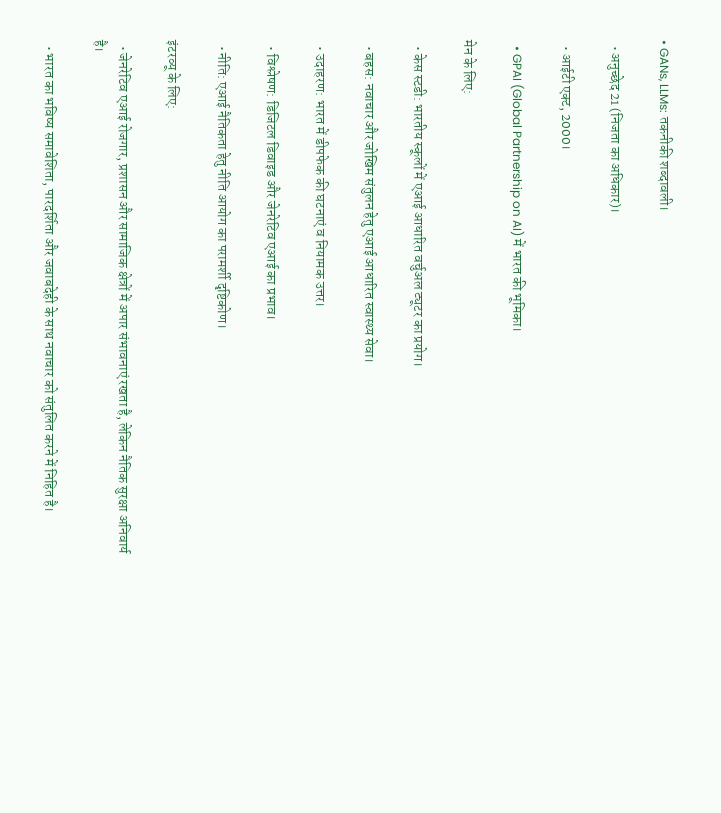• GANs, LLMs: तकनीकी शब्दावली।

  • अनुच्छेद 21 (निजता का अधिकार)।

  • आईटी एक्ट, 2000।

  • GPAI (Global Partnership on AI) में भारत की भूमिका।

मेन के लिए:

  • केस स्टडी: भारतीय स्कूलों में एआई आधारित वर्चुअल ट्यूटर का प्रयोग।

  • बहस: नवाचार और जोखिम संतुलन हेतु एआई आधारित स्वास्थ्य सेवा।

  • उदाहरण: भारत में डीपफेक की घटनाएं व नियामक उत्तर।

  • विश्लेषण: डिजिटल डिवाइड और जेनरेटिव एआई का प्रभाव।

  • नीति: एआई नैतिकता हेतु नीति आयोग का परामर्शी दृष्टिकोण।

इंटरव्यू के लिए:

  • जेनरेटिव एआई रोजगार, प्रशासन और सामाजिक क्षेत्रों में अपार संभावनाएं रखता है, लेकिन नैतिक सुरक्षा अनिवार्य है।

  • भारत का भविष्य समावेशिता, पारदर्शिता और जवाबदेही के साथ नवाचार को संतुलित करने में निहित है।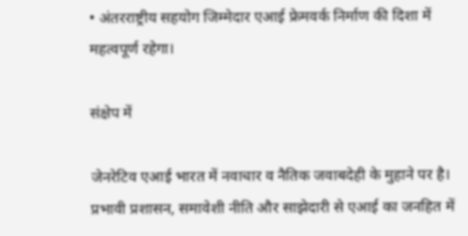• अंतरराष्ट्रीय सहयोग जिम्मेदार एआई फ्रेमवर्क निर्माण की दिशा में महत्वपूर्ण रहेगा।

संक्षेप में

जेनरेटिव एआई भारत में नवाचार व नैतिक जवाबदेही के मुहाने पर है। प्रभावी प्रशासन, समावेशी नीति और साझेदारी से एआई का जनहित में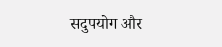सदुपयोग और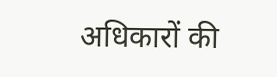अधिकारों की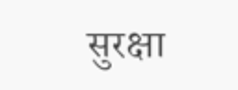सुरक्षा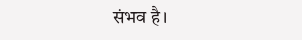संभव है।